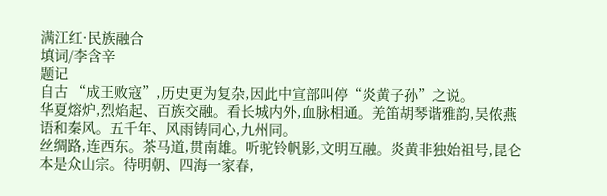满江红·民族融合
填词/李含辛
题记
自古 “成王败寇”,历史更为复杂,因此中宣部叫停“炎黄子孙”之说。
华夏熔炉,烈焰起、百族交融。看长城内外,血脉相通。羌笛胡琴谐雅韵,吴侬燕语和秦风。五千年、风雨铸同心,九州同。
丝绸路,连西东。茶马道,贯南雄。听驼铃帆影,文明互融。炎黄非独始祖号,昆仑本是众山宗。待明朝、四海一家春,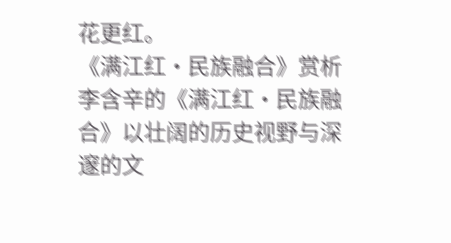花更红。
《满江红·民族融合》赏析
李含辛的《满江红·民族融合》以壮阔的历史视野与深邃的文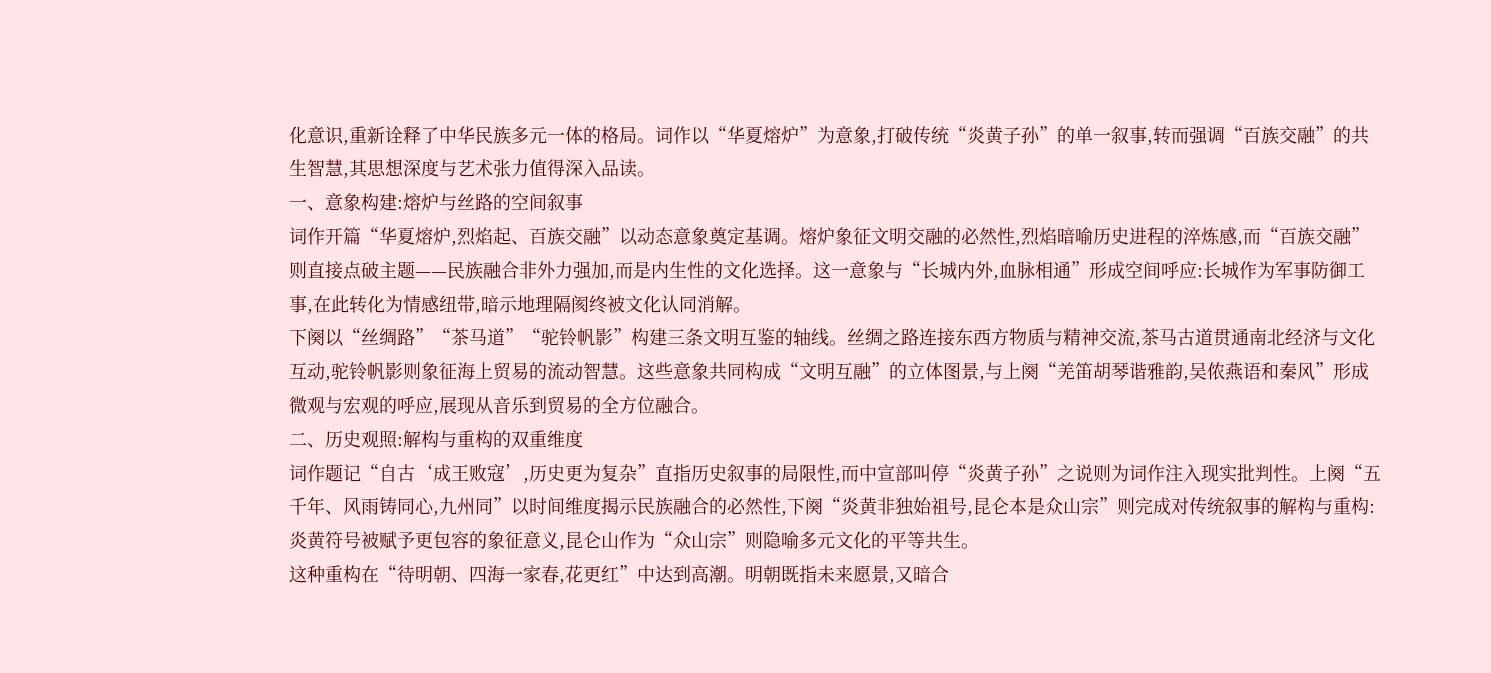化意识,重新诠释了中华民族多元一体的格局。词作以“华夏熔炉”为意象,打破传统“炎黄子孙”的单一叙事,转而强调“百族交融”的共生智慧,其思想深度与艺术张力值得深入品读。
一、意象构建:熔炉与丝路的空间叙事
词作开篇“华夏熔炉,烈焰起、百族交融”以动态意象奠定基调。熔炉象征文明交融的必然性,烈焰暗喻历史进程的淬炼感,而“百族交融”则直接点破主题——民族融合非外力强加,而是内生性的文化选择。这一意象与“长城内外,血脉相通”形成空间呼应:长城作为军事防御工事,在此转化为情感纽带,暗示地理隔阂终被文化认同消解。
下阕以“丝绸路”“茶马道”“驼铃帆影”构建三条文明互鉴的轴线。丝绸之路连接东西方物质与精神交流,茶马古道贯通南北经济与文化互动,驼铃帆影则象征海上贸易的流动智慧。这些意象共同构成“文明互融”的立体图景,与上阕“羌笛胡琴谐雅韵,吴侬燕语和秦风”形成微观与宏观的呼应,展现从音乐到贸易的全方位融合。
二、历史观照:解构与重构的双重维度
词作题记“自古‘成王败寇’,历史更为复杂”直指历史叙事的局限性,而中宣部叫停“炎黄子孙”之说则为词作注入现实批判性。上阕“五千年、风雨铸同心,九州同”以时间维度揭示民族融合的必然性,下阕“炎黄非独始祖号,昆仑本是众山宗”则完成对传统叙事的解构与重构:炎黄符号被赋予更包容的象征意义,昆仑山作为“众山宗”则隐喻多元文化的平等共生。
这种重构在“待明朝、四海一家春,花更红”中达到高潮。明朝既指未来愿景,又暗合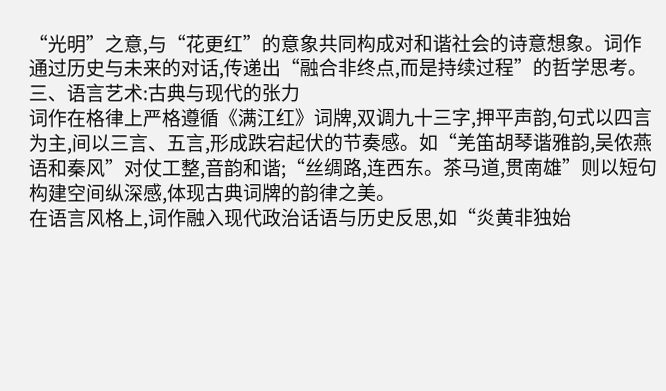“光明”之意,与“花更红”的意象共同构成对和谐社会的诗意想象。词作通过历史与未来的对话,传递出“融合非终点,而是持续过程”的哲学思考。
三、语言艺术:古典与现代的张力
词作在格律上严格遵循《满江红》词牌,双调九十三字,押平声韵,句式以四言为主,间以三言、五言,形成跌宕起伏的节奏感。如“羌笛胡琴谐雅韵,吴侬燕语和秦风”对仗工整,音韵和谐;“丝绸路,连西东。茶马道,贯南雄”则以短句构建空间纵深感,体现古典词牌的韵律之美。
在语言风格上,词作融入现代政治话语与历史反思,如“炎黄非独始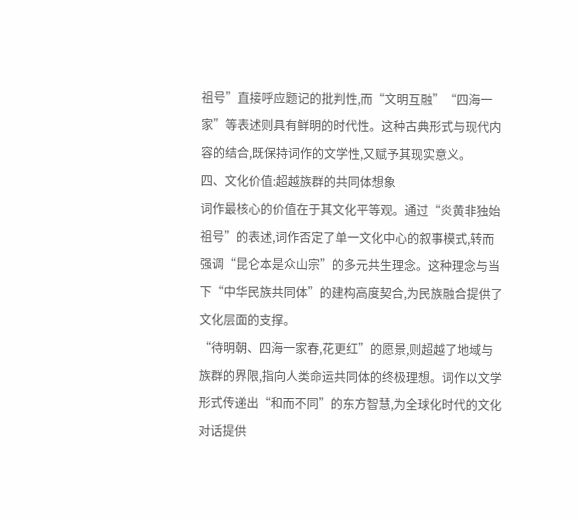祖号”直接呼应题记的批判性,而“文明互融”“四海一家”等表述则具有鲜明的时代性。这种古典形式与现代内容的结合,既保持词作的文学性,又赋予其现实意义。
四、文化价值:超越族群的共同体想象
词作最核心的价值在于其文化平等观。通过“炎黄非独始祖号”的表述,词作否定了单一文化中心的叙事模式,转而强调“昆仑本是众山宗”的多元共生理念。这种理念与当下“中华民族共同体”的建构高度契合,为民族融合提供了文化层面的支撑。
“待明朝、四海一家春,花更红”的愿景,则超越了地域与族群的界限,指向人类命运共同体的终极理想。词作以文学形式传递出“和而不同”的东方智慧,为全球化时代的文化对话提供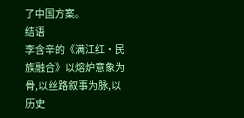了中国方案。
结语
李含辛的《满江红·民族融合》以熔炉意象为骨,以丝路叙事为脉,以历史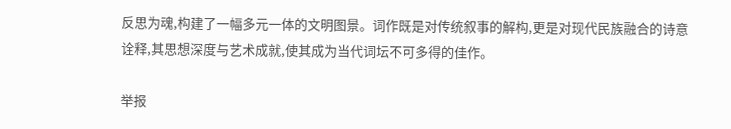反思为魂,构建了一幅多元一体的文明图景。词作既是对传统叙事的解构,更是对现代民族融合的诗意诠释,其思想深度与艺术成就,使其成为当代词坛不可多得的佳作。

举报